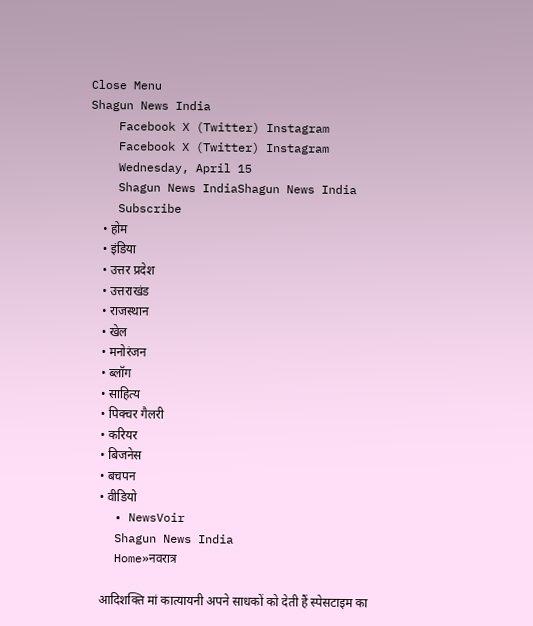Close Menu
Shagun News India
    Facebook X (Twitter) Instagram
    Facebook X (Twitter) Instagram
    Wednesday, April 15
    Shagun News IndiaShagun News India
    Subscribe
    • होम
    • इंडिया
    • उत्तर प्रदेश
    • उत्तराखंड
    • राजस्थान
    • खेल
    • मनोरंजन
    • ब्लॉग
    • साहित्य
    • पिक्चर गैलरी
    • करियर
    • बिजनेस
    • बचपन
    • वीडियो
    • NewsVoir
    Shagun News India
    Home»नवरात्र

    आदिशक्ति मां कात्यायनी अपने साधकों को देती हैं स्पेसटाइम का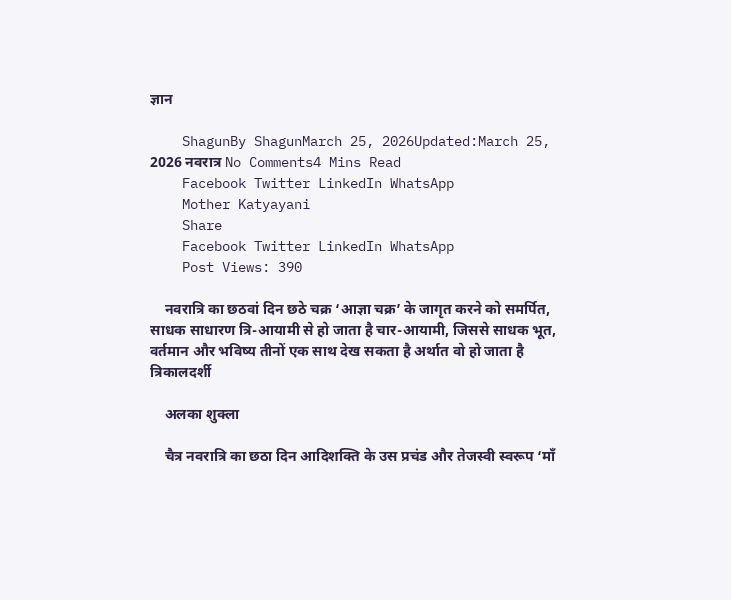ज्ञान

    ShagunBy ShagunMarch 25, 2026Updated:March 25, 2026 नवरात्र No Comments4 Mins Read
    Facebook Twitter LinkedIn WhatsApp
    Mother Katyayani
    Share
    Facebook Twitter LinkedIn WhatsApp
    Post Views: 390

    नवरात्रि का छठवां दिन छठे चक्र ‘आज्ञा चक्र’ के जागृत करने को समर्पित, साधक साधारण त्रि-आयामी से हो जाता है चार-आयामी, जिससे साधक भूत, वर्तमान और भविष्य तीनों एक साथ देख सकता है अर्थात वो हो जाता है त्रिकालदर्शी

    अलका शुक्ला

    चैत्र नवरात्रि का छठा दिन आदिशक्ति के उस प्रचंड और तेजस्वी स्वरूप ‘माँ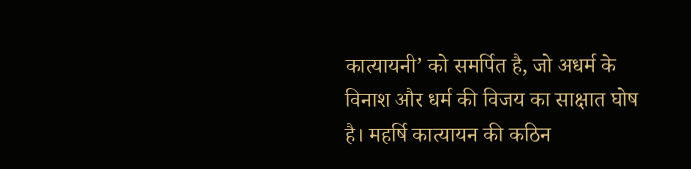कात्यायनी’ को समर्पित है, जो अधर्म के विनाश और धर्म की विजय का साक्षात घोष है। महर्षि कात्यायन की कठिन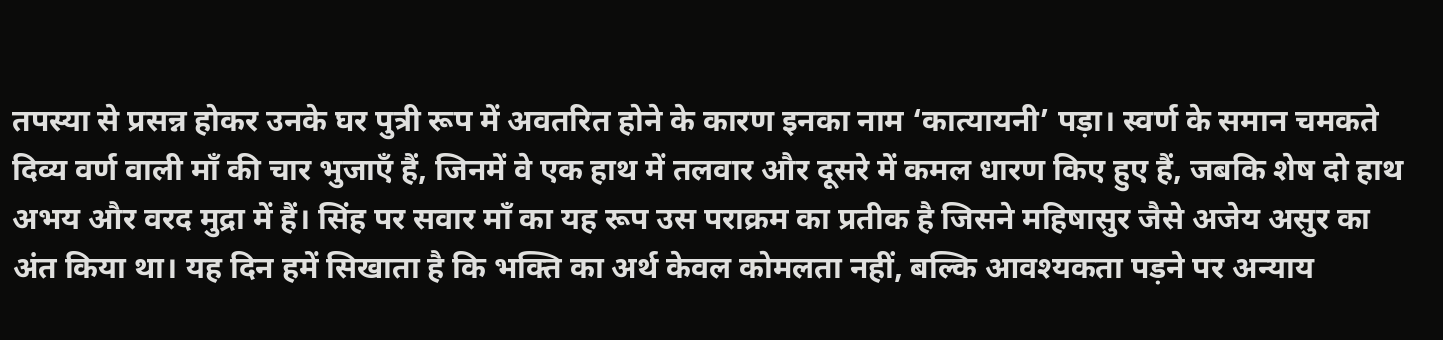तपस्या से प्रसन्न होकर उनके घर पुत्री रूप में अवतरित होने के कारण इनका नाम ‘कात्यायनी’ पड़ा। स्वर्ण के समान चमकते दिव्य वर्ण वाली माँ की चार भुजाएँ हैं, जिनमें वे एक हाथ में तलवार और दूसरे में कमल धारण किए हुए हैं, जबकि शेष दो हाथ अभय और वरद मुद्रा में हैं। सिंह पर सवार माँ का यह रूप उस पराक्रम का प्रतीक है जिसने महिषासुर जैसे अजेय असुर का अंत किया था। यह दिन हमें सिखाता है कि भक्ति का अर्थ केवल कोमलता नहीं, बल्कि आवश्यकता पड़ने पर अन्याय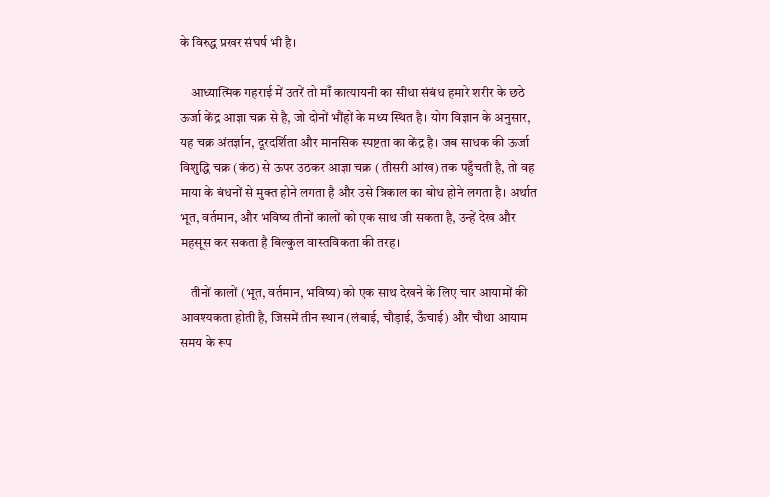के विरुद्ध प्रखर संघर्ष भी है।

    आध्यात्मिक गहराई में उतरें तो माँ कात्यायनी का सीधा संबंध हमारे शरीर के छठे ऊर्जा केंद्र आज्ञा चक्र से है, जो दोनों भौंहों के मध्य स्थित है। योग विज्ञान के अनुसार, यह चक्र अंतर्ज्ञान, दूरदर्शिता और मानसिक स्पष्टता का केंद्र है। जब साधक की ऊर्जा विशुद्धि चक्र (कंठ) से ऊपर उठकर आज्ञा चक्र ( तीसरी आंख) तक पहुँचती है, तो वह माया के बंधनों से मुक्त होने लगता है और उसे त्रिकाल का बोध होने लगता है। अर्थात भूत, वर्तमान, और भविष्य तीनों कालों को एक साथ जी सकता है, उन्हें देख और महसूस कर सकता है बिल्कुल वास्तविकता की तरह।

    तीनों कालों (भूत, वर्तमान, भविष्य) को एक साथ देखने के लिए चार आयामों की आवश्यकता होती है, जिसमें तीन स्थान (लंबाई, चौड़ाई, ऊँचाई) और चौथा आयाम समय के रूप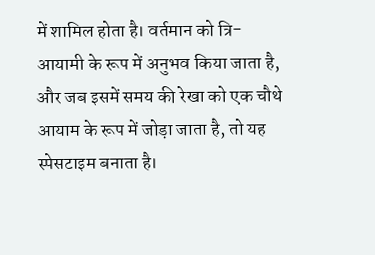में शामिल होता है। वर्तमान को त्रि-आयामी के रूप में अनुभव किया जाता है, और जब इसमें समय की रेखा को एक चौथे आयाम के रूप में जोड़ा जाता है, तो यह स्पेसटाइम बनाता है।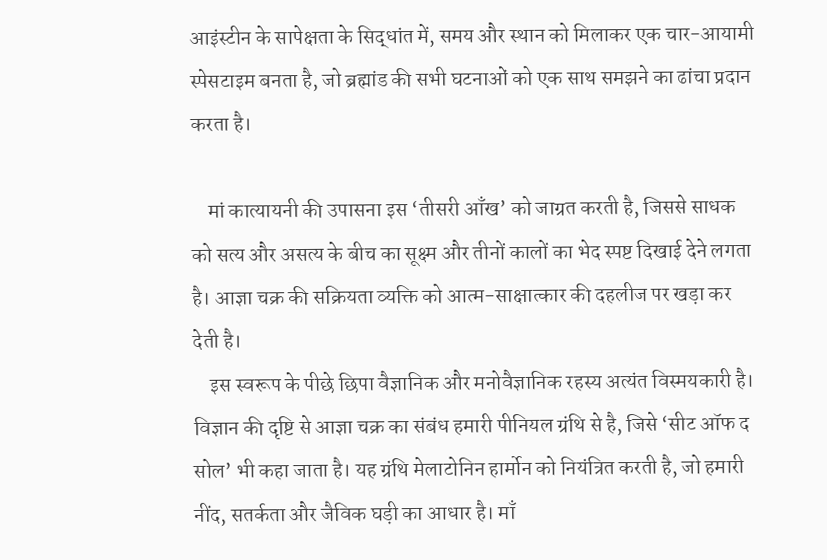आइंस्टीन के सापेक्षता के सिद्धांत में, समय और स्थान को मिलाकर एक चार-आयामी स्पेसटाइम बनता है, जो ब्रह्मांड की सभी घटनाओं को एक साथ समझने का ढांचा प्रदान करता है।

    मां कात्यायनी की उपासना इस ‘तीसरी आँख’ को जाग्रत करती है, जिससे साधक को सत्य और असत्य के बीच का सूक्ष्म और तीनों कालों का भेद स्पष्ट दिखाई देने लगता है। आज्ञा चक्र की सक्रियता व्यक्ति को आत्म-साक्षात्कार की दहलीज पर खड़ा कर देती है।
    इस स्वरूप के पीछे छिपा वैज्ञानिक और मनोवैज्ञानिक रहस्य अत्यंत विस्मयकारी है। विज्ञान की दृष्टि से आज्ञा चक्र का संबंध हमारी पीनियल ग्रंथि से है, जिसे ‘सीट ऑफ द सोल’ भी कहा जाता है। यह ग्रंथि मेलाटोनिन हार्मोन को नियंत्रित करती है, जो हमारी नींद, सतर्कता और जैविक घड़ी का आधार है। माँ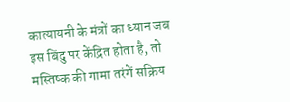कात्यायनी के मंत्रों का ध्यान जब इस बिंदु पर केंद्रित होता है, तो मस्तिष्क की गामा तरंगें सक्रिय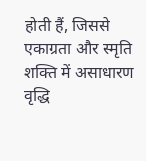होती हैं, जिससे एकाग्रता और स्मृति शक्ति में असाधारण वृद्धि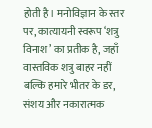होती है। मनोविज्ञान के स्तर पर, कात्यायनी स्वरूप ‘शत्रु विनाश’ का प्रतीक है, जहाँ वास्तविक शत्रु बाहर नहीं बल्कि हमारे भीतर के डर, संशय और नकारात्मक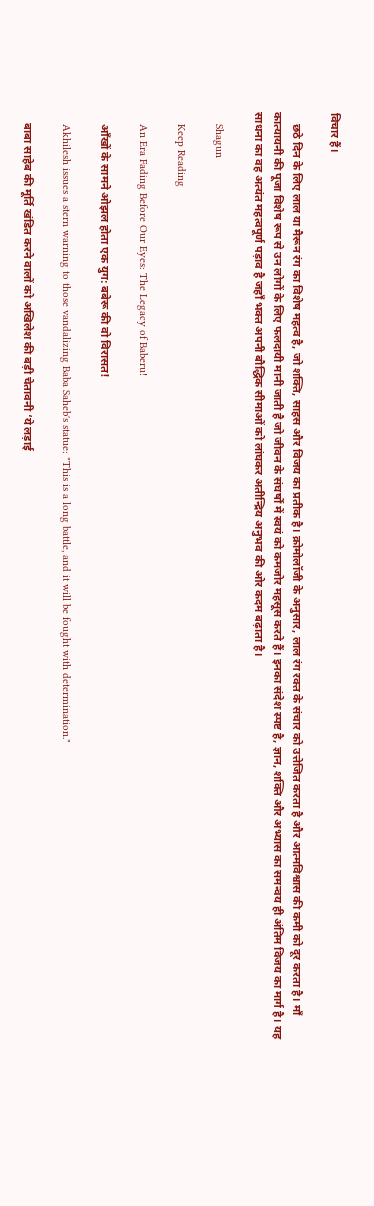विचार हैं।

    छठे दिन के लिए लाल या मैरून रंग का विशेष महत्व है, जो शक्ति, साहस और विजय का प्रतीक है। क्रोमोलॉजी के अनुसार, लाल रंग रक्त के संचार को उत्तेजित करता है और आत्मविश्वास की कमी को दूर करता है। माँ कात्यायनी की पूजा विशेष रूप से उन लोगों के लिए फलदायी मानी जाती है जो जीवन के संघर्षों में स्वयं को कमजोर महसूस करते हैं। इनका संदेश स्पष्ट है, ज्ञान, शक्ति और अभ्यास का समन्वय ही अंतिम विजय का मार्ग है। यह साधना का वह अत्यंत महत्वपूर्ण पड़ाव है जहाँ भक्त अपनी बौद्धिक सीमाओं को लांघकर अतीन्द्रिय अनुभव की ओर कदम बढ़ाता है।

    Shagun

    Keep Reading

    An Era Fading Before Our Eyes: The Legacy of Baberu!

    आँखों के सामने ओझल होता एक युग: बबेरू की वो विरासत!

    Akhilesh issues a stern warning to those vandalizing Baba Saheb's statue: "This is a long battle, and it will be fought with determination."

    बाबा साहेब की मूर्ति खंडित करने वालों को अखिलेश की बड़ी चेतावनी ‘ये लड़ाई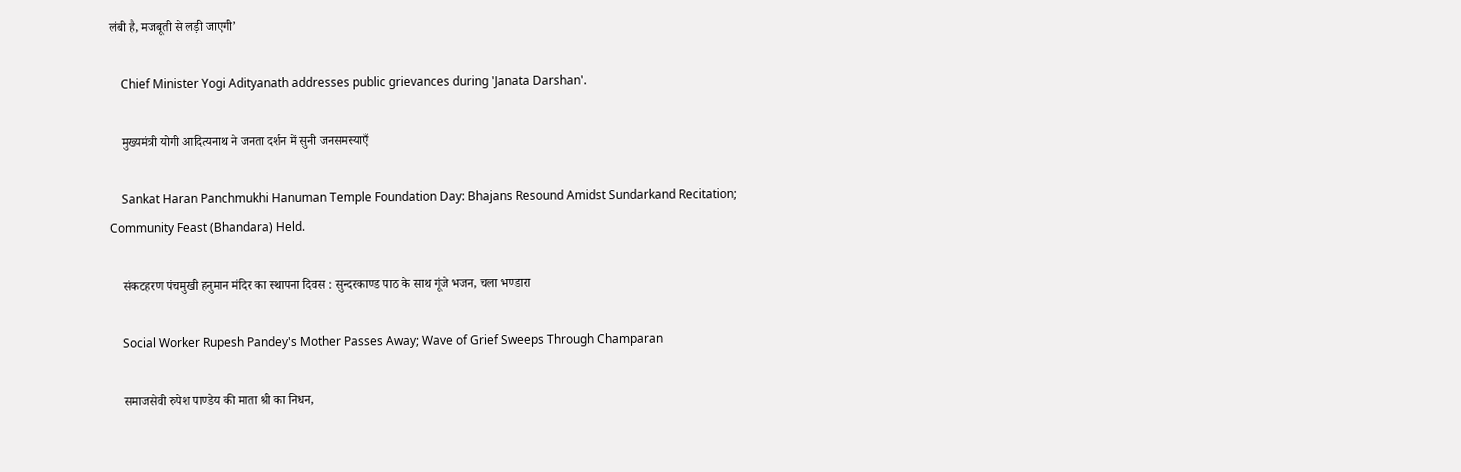लंबी है, मजबूती से लड़ी जाएगी’

    Chief Minister Yogi Adityanath addresses public grievances during 'Janata Darshan'.

    मुख्यमंत्री योगी आदित्यनाथ ने जनता दर्शन में सुनी जनसमस्याएँ

    Sankat Haran Panchmukhi Hanuman Temple Foundation Day: Bhajans Resound Amidst Sundarkand Recitation; Community Feast (Bhandara) Held.

    संकटहरण पंचमुखी हनुमान मंदिर का स्थापना दिवस : सुन्दरकाण्ड पाठ के साथ गूंजे भजन, चला भण्डारा

    Social Worker Rupesh Pandey's Mother Passes Away; Wave of Grief Sweeps Through Champaran

    समाजसेवी रुपेश पाण्डेय की माता श्री का निधन,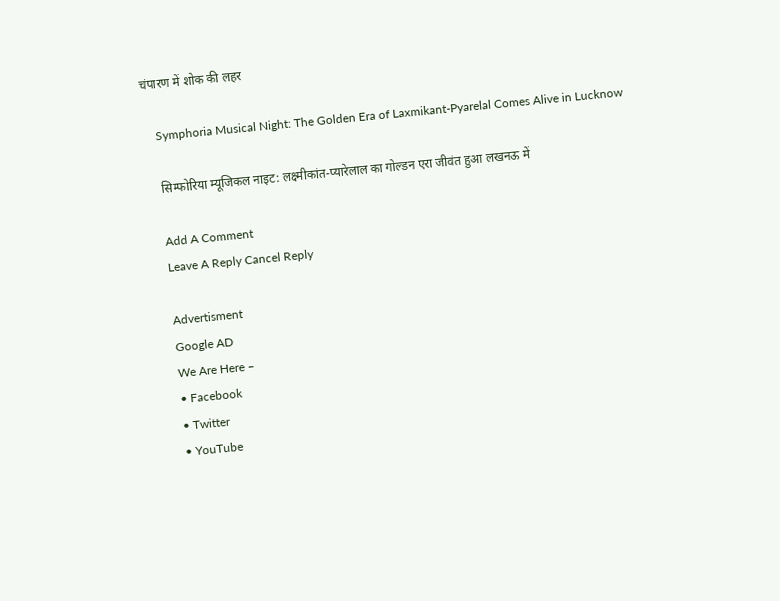चंपारण में शोक की लहर

    Symphoria Musical Night: The Golden Era of Laxmikant-Pyarelal Comes Alive in Lucknow

    सिम्फोरिया म्यूजिकल नाइट: लक्ष्मीकांत-प्यारेलाल का गोल्डन एरा जीवंत हुआ लखनऊ में

    Add A Comment
    Leave A Reply Cancel Reply

    Advertisment
    Google AD
    We Are Here –
    • Facebook
    • Twitter
    • YouTube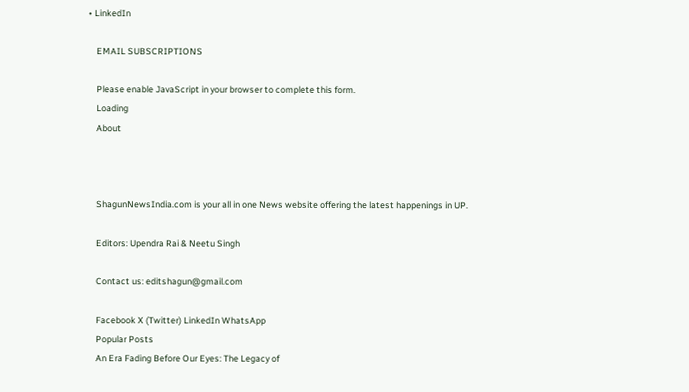• LinkedIn

    EMAIL SUBSCRIPTIONS

    Please enable JavaScript in your browser to complete this form.
    Loading
    About



    ShagunNewsIndia.com is your all in one News website offering the latest happenings in UP.

    Editors: Upendra Rai & Neetu Singh

    Contact us: editshagun@gmail.com

    Facebook X (Twitter) LinkedIn WhatsApp
    Popular Posts
    An Era Fading Before Our Eyes: The Legacy of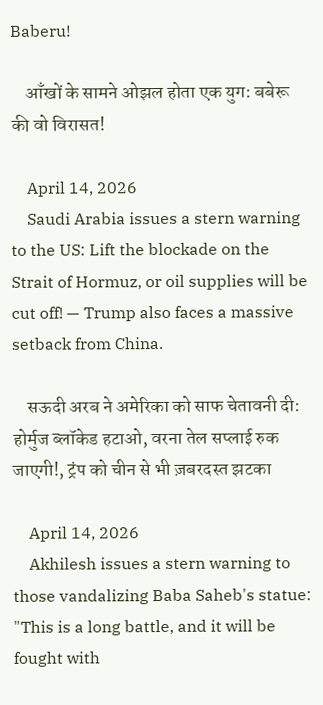Baberu!

    आँखों के सामने ओझल होता एक युग: बबेरू की वो विरासत!

    April 14, 2026
    Saudi Arabia issues a stern warning to the US: Lift the blockade on the Strait of Hormuz, or oil supplies will be cut off! — Trump also faces a massive setback from China.

    सऊदी अरब ने अमेरिका को साफ चेतावनी दी: होर्मुज ब्लॉकेड हटाओ, वरना तेल सप्लाई रुक जाएगी!, ट्रंप को चीन से भी ज़बरदस्त झटका

    April 14, 2026
    Akhilesh issues a stern warning to those vandalizing Baba Saheb's statue: "This is a long battle, and it will be fought with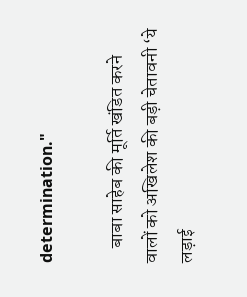determination."

    बाबा साहेब की मूर्ति खंडित करने वालों को अखिलेश की बड़ी चेतावनी ‘ये लड़ाई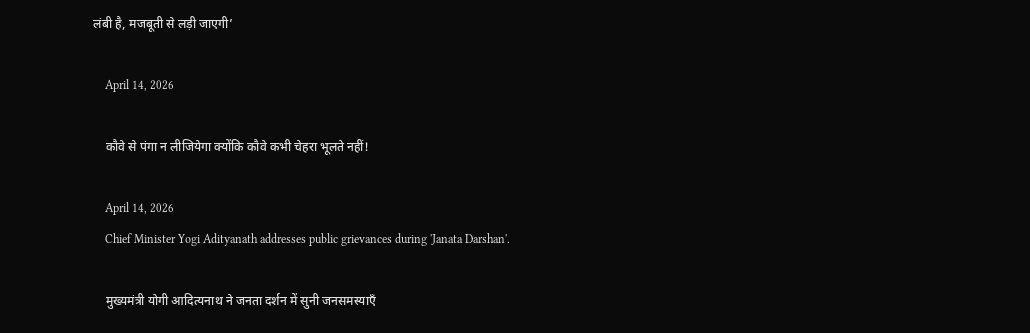लंबी है, मजबूती से लड़ी जाएगी’

    April 14, 2026

    कौवे से पंगा न लीजियेगा क्योंकि कौवे कभी चेहरा भूलते नहीं!

    April 14, 2026
    Chief Minister Yogi Adityanath addresses public grievances during 'Janata Darshan'.

    मुख्यमंत्री योगी आदित्यनाथ ने जनता दर्शन में सुनी जनसमस्याएँ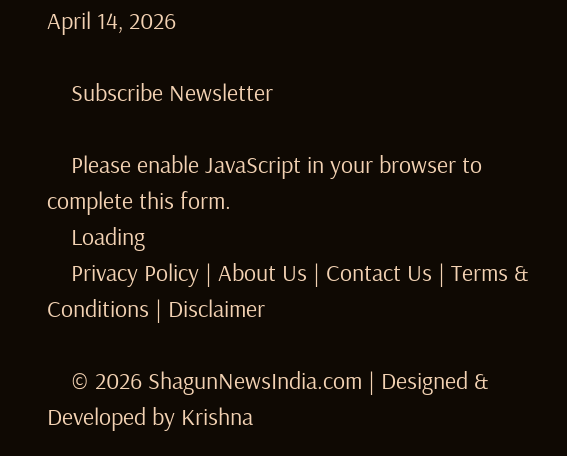April 14, 2026

    Subscribe Newsletter

    Please enable JavaScript in your browser to complete this form.
    Loading
    Privacy Policy | About Us | Contact Us | Terms & Conditions | Disclaimer

    © 2026 ShagunNewsIndia.com | Designed & Developed by Krishna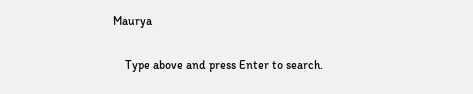Maurya

    Type above and press Enter to search.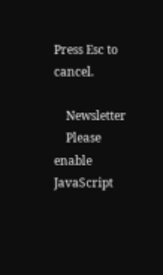Press Esc to cancel.

    Newsletter
    Please enable JavaScript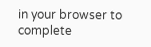in your browser to complete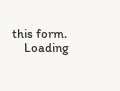this form.
    Loading